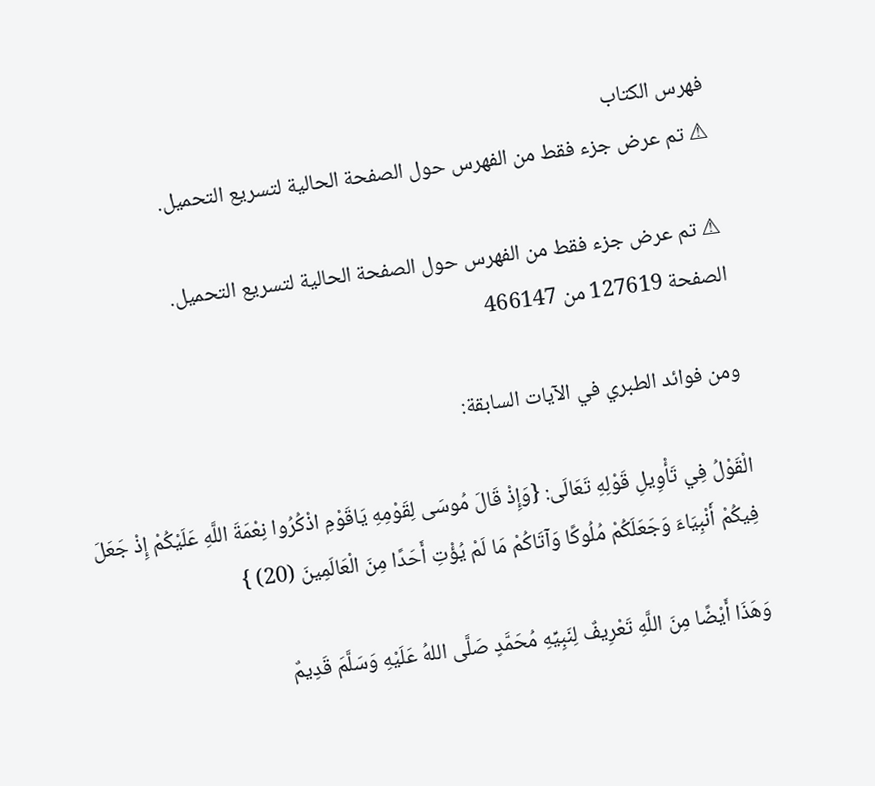فهرس الكتاب
⚠ تم عرض جزء فقط من الفهرس حول الصفحة الحالية لتسريع التحميل.

⚠ تم عرض جزء فقط من الفهرس حول الصفحة الحالية لتسريع التحميل.
الصفحة 127619 من 466147

ومن فوائد الطبري في الآيات السابقة:

الْقَوْلُ فِي تَأْوِيلِ قَوْلِهِ تَعَالَى: {وَإِذْ قَالَ مُوسَى لِقَوْمِهِ يَاقَوْمِ اذْكُرُوا نِعْمَةَ اللَّهِ عَلَيْكُمْ إِذْ جَعَلَ فِيكُمْ أَنْبِيَاءَ وَجَعَلَكُمْ مُلُوكًا وَآتَاكُمْ مَا لَمْ يُؤْتِ أَحَدًا مِنَ الْعَالَمِينَ (20) }

وَهَذَا أَيْضًا مِنَ اللَّهِ تَعْرِيفٌ لِنَبِيِّهِ مُحَمَّدٍ صَلَّى اللهُ عَلَيْهِ وَسَلَّمَ قَدِيمٌ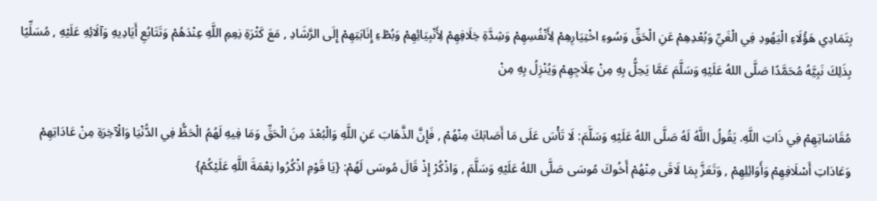بِتَمَادِي هَؤُلَاءِ الْيَهُودِ فِي الْغَيِّ وَبُعْدِهِمْ عَنِ الْحَقِّ وَسُوءِ اخْتِيَارِهِمْ لِأَنْفُسِهِمْ وَشِدَّةِ خِلَافِهِمْ لِأَنْبِيَائِهِمْ وَبُطْءِ إِنَابَتِهِمْ إِلَى الرَّشَادِ , مَعَ كَثْرَةِ نِعِمِ اللَّهِ عِنْدَهُمْ وَتَتَابُعِ أَيَادِيهِ وَآلَائِهِ عَلَيْهِ , مُسَلِّيًا بِذَلِكَ نَبِيَّهُ مُحَمَّدًا صَلَّى اللهُ عَلَيْهِ وَسَلَّمَ عَمَّا يَحِلُّ بِهِ مِنْ عِلَاجِهِمْ وَيُنْزِلُ بِهِ مِنْ

مُقَاسَاتِهِمْ فِي ذَاتِ اللَّهِ. يَقُولُ اللَّهُ لَهُ صَلَّى اللهُ عَلَيْهِ وَسَلَّمَ: لَا تَأْسَ عَلَى مَا أَصَابَكَ مِنْهُمْ , فَإِنَّ الذَّهَابَ عَنِ اللَّهِ وَالْبُعْدَ مِنَ الْحَقِّ وَمَا فِيهِ لَهُمُ الْحَظُّ فِي الدُّنْيَا وَالْآخِرَةِ مِنْ عَادَاتِهِمْ وَعَادَاتِ أَسْلَافِهِمْ وَأَوَائِلِهِمْ , وَتَعَزَّ بِمَا لَاقَى مِنْهُمْ أَخُوكَ مُوسَى صَلَّى اللهُ عَلَيْهِ وَسَلَّمَ , وَاذْكُرْ إِذْ قَالَ مُوسَى لَهُمْ: {يَا قَوْمِ اذْكُرُوا نِعْمَةَ اللَّهِ عَلَيْكُمْ}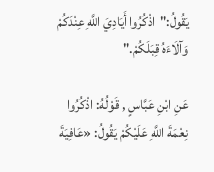يَقُولُ:"اذْكُرُوا أَيَادِيَ اللَّهِ عِنْدَكُمْ وَآلَاءَهُ قِبَلَكُمْ."

عَنِ ابْنِ عَبَّاسٍ , قَوْلُهُ: اذْكُرُوا نِعْمَةَ اللَّهِ عَلَيْكُمْ يَقُولُ: «عَافِيَةَ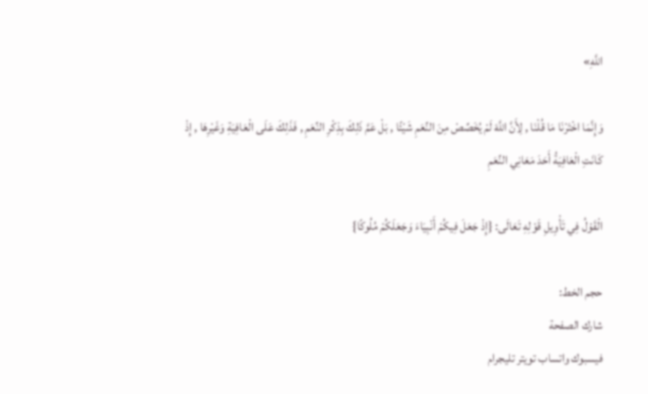اللَّهِ»

وَإِنَّمَا اخْتَرْنَا مَا قُلْنَا , لِأَنَّ اللَّهَ لَمْ يُخَصِّصْ مِنَ النِّعَمِ شَيْئًا , بَلْ عَمَّ ذَلِكَ بِذِكْرِ النِّعَمِ , فَذَلِكَ عَلَى الْعَافِيَةِ وَغَيْرِهَا , إِذْ كَانَتِ الْعَافِيَةُ أَحَدَ مَعَانِي النِّعَمِ

الْقَوْلُ فِي تَأْوِيلِ قَوْلِهِ تَعَالَى: {إِذْ جَعَلَ فِيكُمْ أَنْبِيَاءَ وَجَعَلَكُمْ مُلُوكًا}

حجم الخط:
شارك الصفحة
فيسبوك واتساب تويتر تليجرام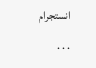انستجرام
. . .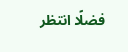فضلًا انتظر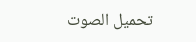تحميل الصوت